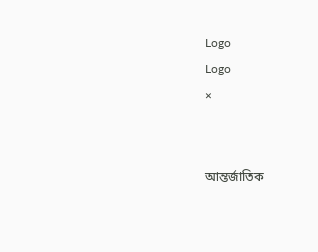Logo
Logo
×


আন্তর্জাতিক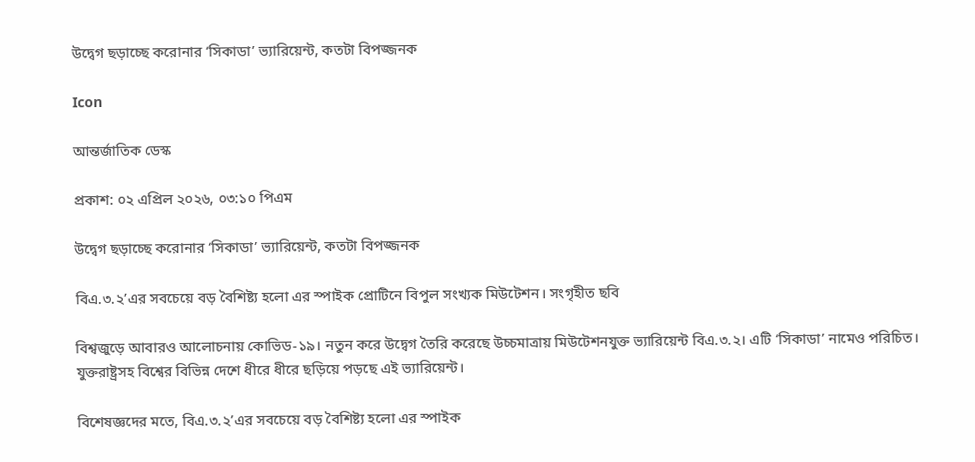উদ্বেগ ছড়াচ্ছে করোনার ‘সিকাডা’ ভ্যারিয়েন্ট, কতটা বিপজ্জনক

Icon

আন্তর্জাতিক ডেস্ক

প্রকাশ: ০২ এপ্রিল ২০২৬, ০৩:১০ পিএম

উদ্বেগ ছড়াচ্ছে করোনার ‘সিকাডা’ ভ্যারিয়েন্ট, কতটা বিপজ্জনক

বিএ.৩.২’এর সবচেয়ে বড় বৈশিষ্ট্য হলো এর স্পাইক প্রোটিনে বিপুল সংখ্যক মিউটেশন। সংগৃহীত ছবি

বিশ্বজুড়ে আবারও আলোচনায় কোভিড-১৯। নতুন করে উদ্বেগ তৈরি করেছে উচ্চমাত্রায় মিউটেশনযুক্ত ভ্যারিয়েন্ট বিএ.৩.২। এটি ‘সিকাডা’ নামেও পরিচিত। যুক্তরাষ্ট্রসহ বিশ্বের বিভিন্ন দেশে ধীরে ধীরে ছড়িয়ে পড়ছে এই ভ্যারিয়েন্ট।

বিশেষজ্ঞদের মতে, বিএ.৩.২’এর সবচেয়ে বড় বৈশিষ্ট্য হলো এর স্পাইক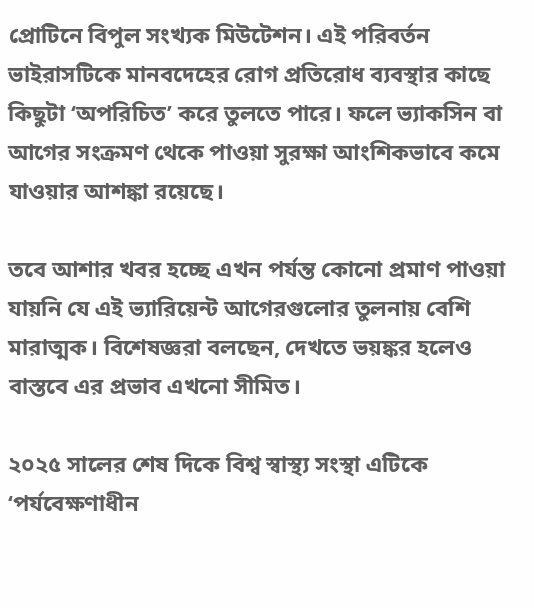প্রোটিনে বিপুল সংখ্যক মিউটেশন। এই পরিবর্তন ভাইরাসটিকে মানবদেহের রোগ প্রতিরোধ ব্যবস্থার কাছে কিছুটা ‘অপরিচিত’ করে তুলতে পারে। ফলে ভ্যাকসিন বা আগের সংক্রমণ থেকে পাওয়া সুরক্ষা আংশিকভাবে কমে যাওয়ার আশঙ্কা রয়েছে।

তবে আশার খবর হচ্ছে এখন পর্যন্ত কোনো প্রমাণ পাওয়া যায়নি যে এই ভ্যারিয়েন্ট আগেরগুলোর তুলনায় বেশি মারাত্মক। বিশেষজ্ঞরা বলছেন, দেখতে ভয়ঙ্কর হলেও বাস্তবে এর প্রভাব এখনো সীমিত।

২০২৫ সালের শেষ দিকে বিশ্ব স্বাস্থ্য সংস্থা এটিকে ‘পর্যবেক্ষণাধীন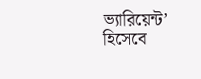ভ্যারিয়েন্ট’ হিসেবে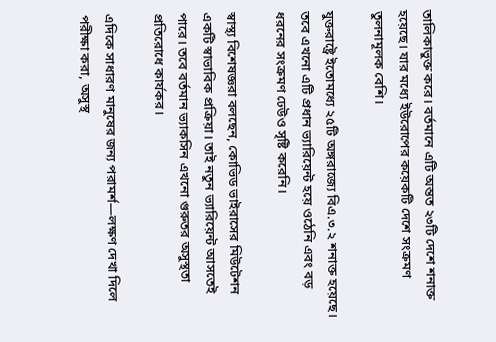তালিকাভুক্ত করে। বর্তমানে এটি অন্তত ২৩টি দেশে শনাক্ত হয়েছে। যার মধ্যে ইউরোপের কয়েকটি দেশে সংক্রমণ তুলনামূলক বেশি।

যুক্তরাষ্ট্রে ইতোমধ্যে ২৫টি অঙ্গরাজ্যে বিএ.৩.২ শনাক্ত হয়েছে। তবে এখনো এটি প্রধান ভ্যারিয়েন্ট হয়ে ওঠেনি এবং বড় ধরনের সংক্রমণ ঢেউও সৃষ্টি করেনি।

স্বাস্থ্য বিশেষজ্ঞরা বলছেন, কোভিড ভাইরাসের মিউটেশন একটি স্বাভাবিক প্রক্রিয়া। তাই নতুন ভ্যারিয়েন্ট আসতেই পারে। তবে বর্তমান ভ্যাকসিন এখনো গুরুতর অসুস্থতা প্রতিরোধে কার্যকর।

এদিকে সাধারণ মানুষের জন্য পরামর্শ—লক্ষণ দেখা দিলে পরীক্ষা করা, অসুস্থ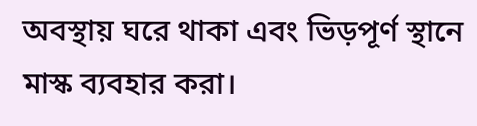অবস্থায় ঘরে থাকা এবং ভিড়পূর্ণ স্থানে মাস্ক ব্যবহার করা।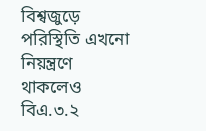বিশ্বজুড়ে পরিস্থিতি এখনো নিয়ন্ত্রণে থাকলেও বিএ.৩.২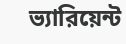ভ্যারিয়েন্ট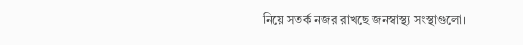নিয়ে সতর্ক নজর রাখছে জনস্বাস্থ্য সংস্থাগুলো।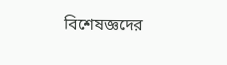বিশেষজ্ঞদের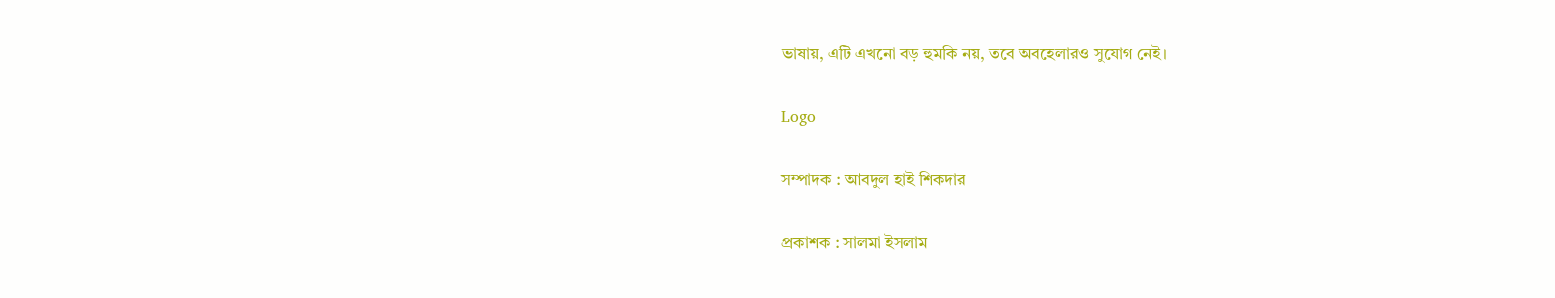ভাষায়, এটি এখনো বড় হুমকি নয়, তবে অবহেলারও সুযোগ নেই।

Logo

সম্পাদক : আবদুল হাই শিকদার

প্রকাশক : সালমা ইসলাম